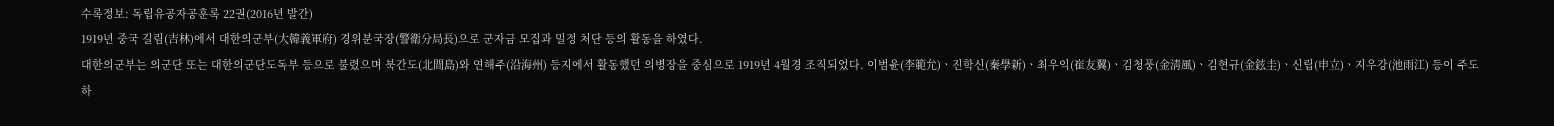수록정보: 독립유공자공훈록 22권(2016년 발간)
1919년 중국 길림(吉林)에서 대한의군부(大韓義軍府) 경위분국장(警衛分局長)으로 군자금 모집과 밀정 처단 등의 활동을 하였다.
대한의군부는 의군단 또는 대한의군단도독부 등으로 불렸으며 북간도(北間島)와 연해주(沿海州) 등지에서 활동했던 의병장을 중심으로 1919년 4월경 조직되었다. 이범윤(李範允)ㆍ진학신(秦學新)ㆍ최우익(崔友翼)ㆍ김청풍(金淸風)ㆍ김현규(金鉉圭)ㆍ신립(申立)ㆍ지우강(池雨江) 등이 주도하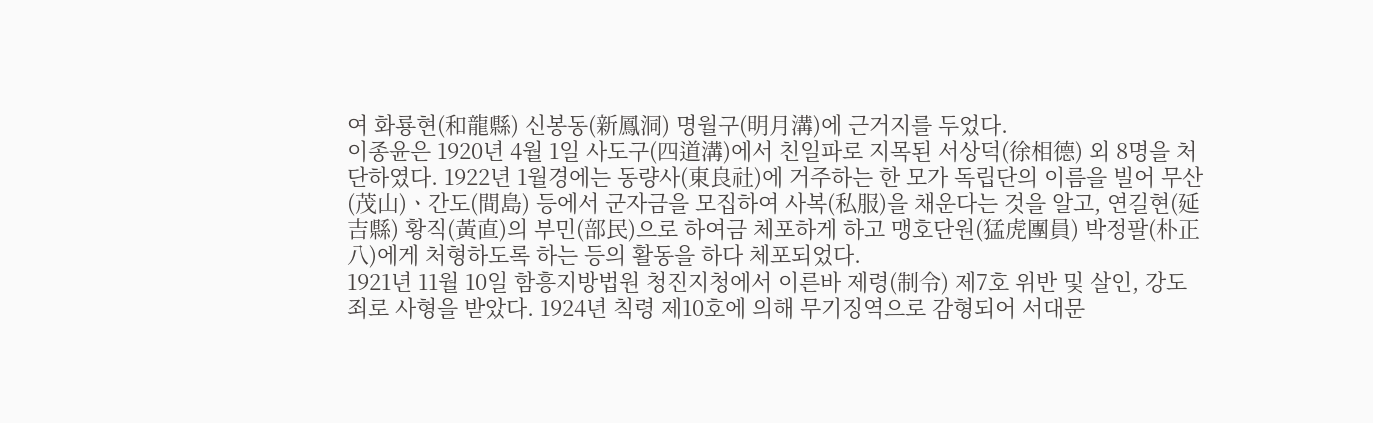여 화룡현(和龍縣) 신봉동(新鳳洞) 명월구(明月溝)에 근거지를 두었다.
이종윤은 1920년 4월 1일 사도구(四道溝)에서 친일파로 지목된 서상덕(徐相德) 외 8명을 처단하였다. 1922년 1월경에는 동량사(東良社)에 거주하는 한 모가 독립단의 이름을 빌어 무산(茂山)ㆍ간도(間島) 등에서 군자금을 모집하여 사복(私服)을 채운다는 것을 알고, 연길현(延吉縣) 황직(黃直)의 부민(部民)으로 하여금 체포하게 하고 맹호단원(猛虎團員) 박정팔(朴正八)에게 처형하도록 하는 등의 활동을 하다 체포되었다.
1921년 11월 10일 함흥지방법원 청진지청에서 이른바 제령(制令) 제7호 위반 및 살인, 강도죄로 사형을 받았다. 1924년 칙령 제10호에 의해 무기징역으로 감형되어 서대문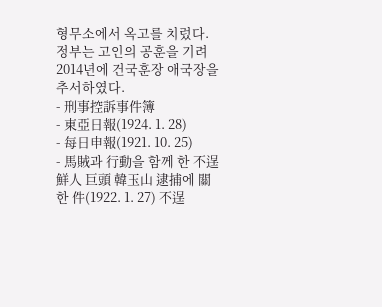형무소에서 옥고를 치렀다.
정부는 고인의 공훈을 기려 2014년에 건국훈장 애국장을 추서하였다.
- 刑事控訴事件簿
- 東亞日報(1924. 1. 28)
- 每日申報(1921. 10. 25)
- 馬賊과 行動을 함께 한 不逞鮮人 巨頭 韓玉山 逮捕에 關한 件(1922. 1. 27) 不逞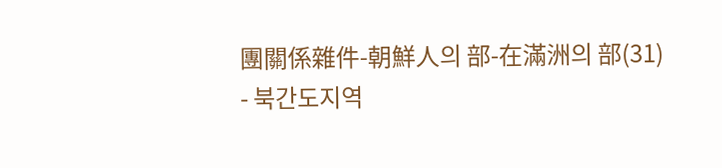團關係雜件-朝鮮人의 部-在滿洲의 部(31)
- 북간도지역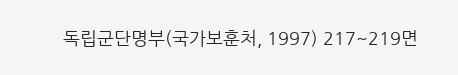독립군단명부(국가보훈처, 1997) 217~219면